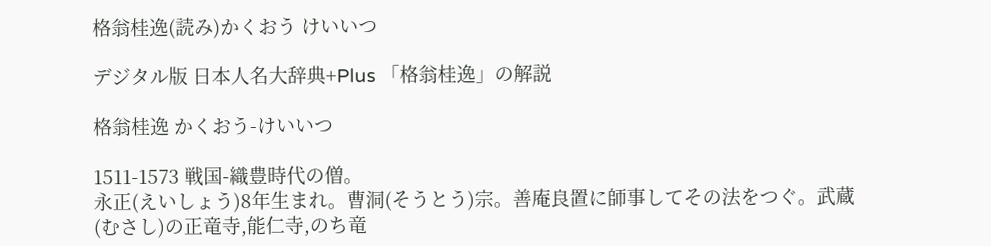格翁桂逸(読み)かくおう けいいつ

デジタル版 日本人名大辞典+Plus 「格翁桂逸」の解説

格翁桂逸 かくおう-けいいつ

1511-1573 戦国-織豊時代の僧。
永正(えいしょう)8年生まれ。曹洞(そうとう)宗。善庵良置に師事してその法をつぐ。武蔵(むさし)の正竜寺,能仁寺,のち竜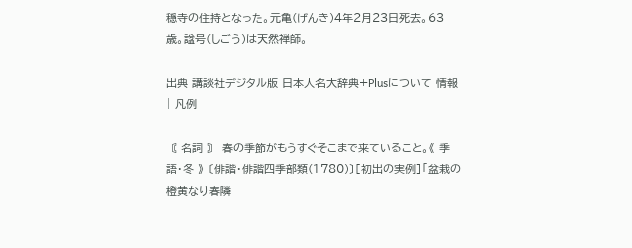穏寺の住持となった。元亀(げんき)4年2月23日死去。63歳。諡号(しごう)は天然禅師。

出典 講談社デジタル版 日本人名大辞典+Plusについて 情報 | 凡例

〘 名詞 〙 春の季節がもうすぐそこまで来ていること。《 季語・冬 》 〔俳諧・俳諧四季部類(1780)〕[初出の実例]「盆栽の橙黄なり春隣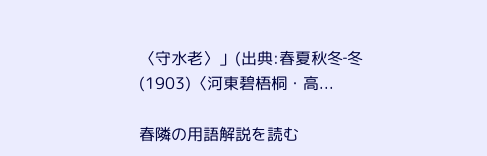〈守水老〉」(出典:春夏秋冬‐冬(1903)〈河東碧梧桐・高...

春隣の用語解説を読む